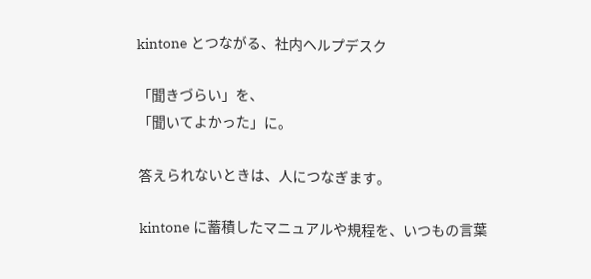kintone とつながる、社内ヘルプデスク

「聞きづらい」を、
「聞いてよかった」に。

答えられないときは、人につなぎます。

kintone に蓄積したマニュアルや規程を、いつもの言葉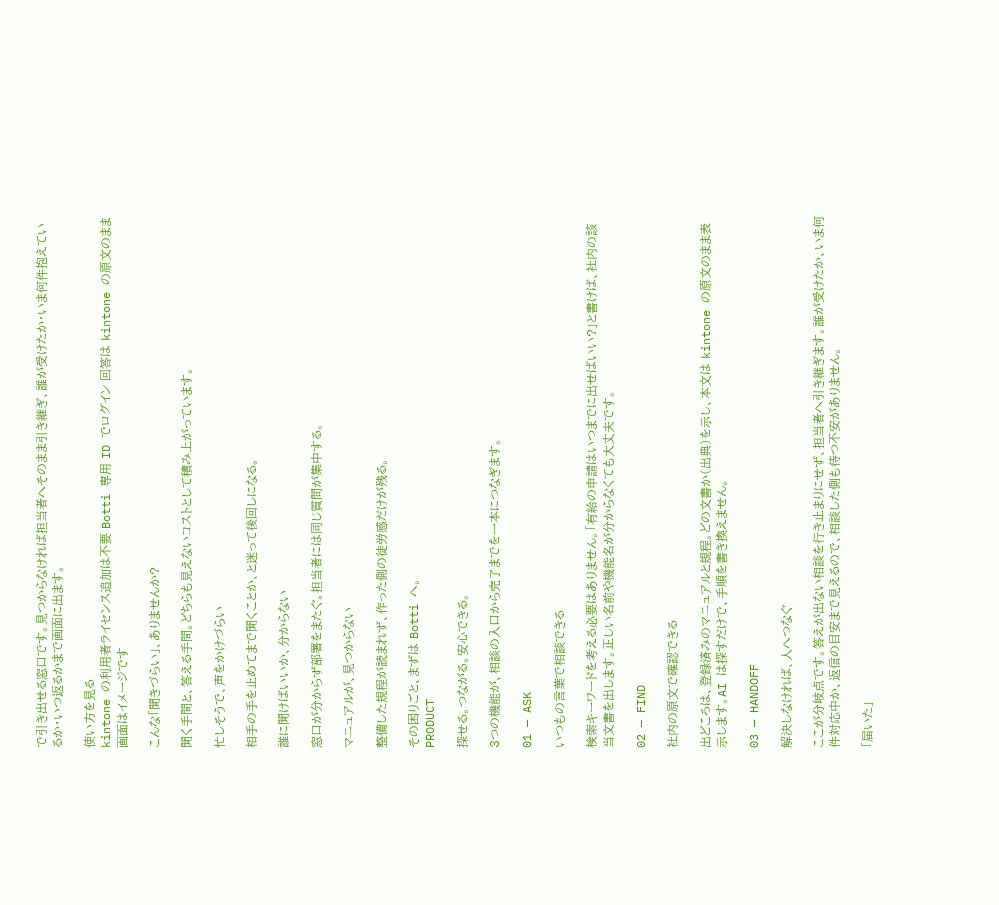で引き出せる窓口です。見つからなければ担当者へそのまま引き継ぎ、誰が受けたか・いま何件抱えているか・いつ返るかまで画面に出ます。

使い方を見る
kintone の利用者ライセンス追加は不要 Botti 専用 ID でログイン 回答は kintone の原文のまま
画面はイメージです

こんな「聞きづらい」、ありませんか?

聞く手間と、答える手間。どちらも見えないコストとして積み上がっています。

忙しそうで、声をかけづらい

相手の手を止めてまで聞くことか、と迷って後回しになる。

誰に聞けばいいか、分からない

窓口が分からず部署をまたぐ。担当者には同じ質問が集中する。

マニュアルが、見つからない

整備した規程が読まれず、作った側の徒労感だけが残る。

その困りごと、まずは Botti へ。
PRODUCT

探せる。つながる。安心できる。

3つの機能が、相談の入口から完了までを一本につなぎます。

01 — ASK

いつもの言葉で相談できる

検索キーワードを考える必要はありません。「有給の申請はいつまでに出せばいい?」と書けば、社内の該当文書を出します。正しい名前や機能名が分からなくても大丈夫です。

02 — FIND

社内の原文で確認できる

出どころは、登録済みのマニュアルと規程。どの文書か(出典)を示し、本文は kintone の原文のまま表示します。AI は探すだけで、手順を書き換えません。

03 — HANDOFF

解決しなければ、人へつなぐ

ここが分岐点です。答えが出ない相談を行き止まりにせず、担当者へ引き継ぎます。誰が受けたか、いま何件対応中か、返信の目安まで見えるので、相談した側も待つ不安がありません。

「届いた」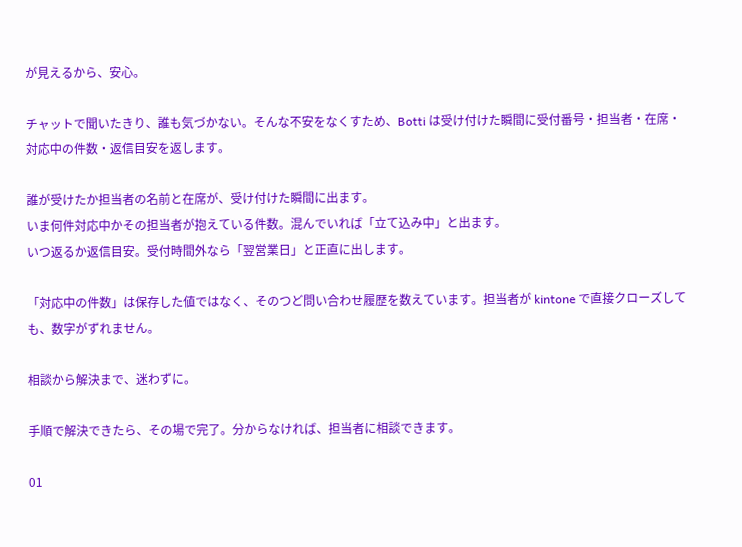が見えるから、安心。

チャットで聞いたきり、誰も気づかない。そんな不安をなくすため、Botti は受け付けた瞬間に受付番号・担当者・在席・対応中の件数・返信目安を返します。

誰が受けたか担当者の名前と在席が、受け付けた瞬間に出ます。
いま何件対応中かその担当者が抱えている件数。混んでいれば「立て込み中」と出ます。
いつ返るか返信目安。受付時間外なら「翌営業日」と正直に出します。

「対応中の件数」は保存した値ではなく、そのつど問い合わせ履歴を数えています。担当者が kintone で直接クローズしても、数字がずれません。

相談から解決まで、迷わずに。

手順で解決できたら、その場で完了。分からなければ、担当者に相談できます。

01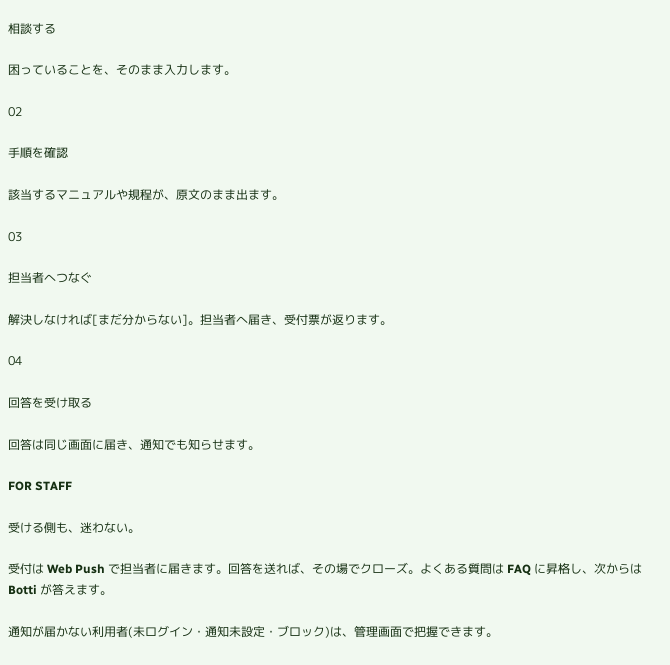相談する

困っていることを、そのまま入力します。

02

手順を確認

該当するマニュアルや規程が、原文のまま出ます。

03

担当者へつなぐ

解決しなければ[まだ分からない]。担当者へ届き、受付票が返ります。

04

回答を受け取る

回答は同じ画面に届き、通知でも知らせます。

FOR STAFF

受ける側も、迷わない。

受付は Web Push で担当者に届きます。回答を送れば、その場でクローズ。よくある質問は FAQ に昇格し、次からは Botti が答えます。

通知が届かない利用者(未ログイン・通知未設定・ブロック)は、管理画面で把握できます。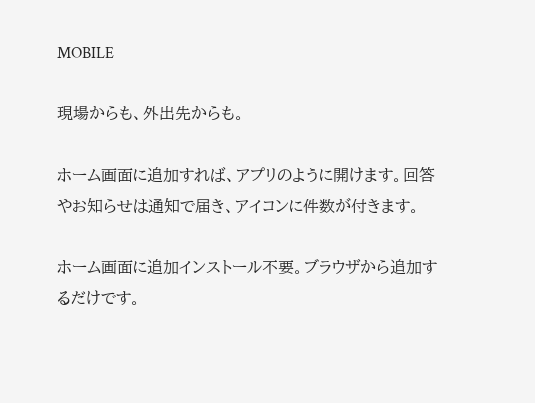MOBILE

現場からも、外出先からも。

ホーム画面に追加すれば、アプリのように開けます。回答やお知らせは通知で届き、アイコンに件数が付きます。

ホーム画面に追加インストール不要。ブラウザから追加するだけです。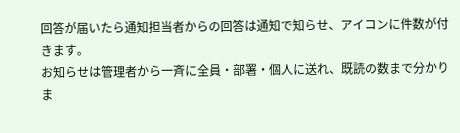回答が届いたら通知担当者からの回答は通知で知らせ、アイコンに件数が付きます。
お知らせは管理者から一斉に全員・部署・個人に送れ、既読の数まで分かりま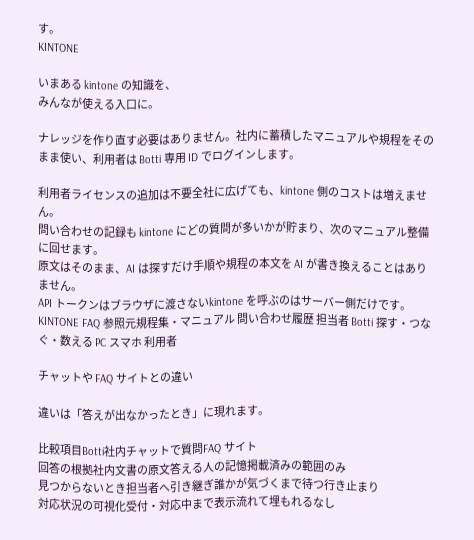す。
KINTONE

いまある kintone の知識を、
みんなが使える入口に。

ナレッジを作り直す必要はありません。社内に蓄積したマニュアルや規程をそのまま使い、利用者は Botti 専用 ID でログインします。

利用者ライセンスの追加は不要全社に広げても、kintone 側のコストは増えません。
問い合わせの記録も kintone にどの質問が多いかが貯まり、次のマニュアル整備に回せます。
原文はそのまま、AI は探すだけ手順や規程の本文を AI が書き換えることはありません。
API トークンはブラウザに渡さないkintone を呼ぶのはサーバー側だけです。
KINTONE FAQ 参照元規程集・マニュアル 問い合わせ履歴 担当者 Botti 探す・つなぐ・数える PC スマホ 利用者

チャットや FAQ サイトとの違い

違いは「答えが出なかったとき」に現れます。

比較項目Botti社内チャットで質問FAQ サイト
回答の根拠社内文書の原文答える人の記憶掲載済みの範囲のみ
見つからないとき担当者へ引き継ぎ誰かが気づくまで待つ行き止まり
対応状況の可視化受付・対応中まで表示流れて埋もれるなし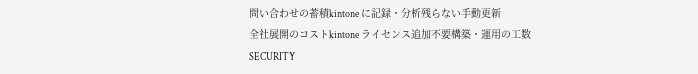問い合わせの蓄積kintone に記録・分析残らない手動更新
全社展開のコストkintone ライセンス追加不要構築・運用の工数
SECURITY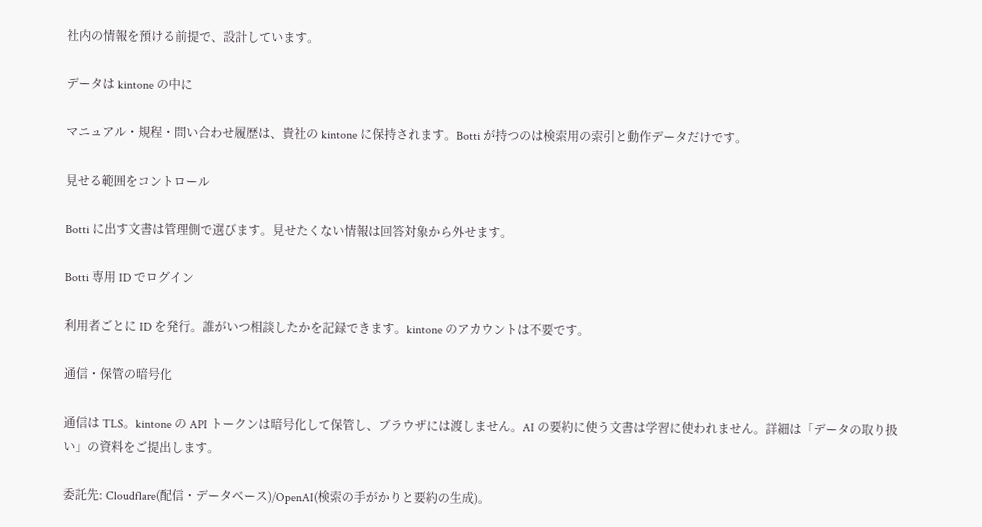社内の情報を預ける前提で、設計しています。

データは kintone の中に

マニュアル・規程・問い合わせ履歴は、貴社の kintone に保持されます。Botti が持つのは検索用の索引と動作データだけです。

見せる範囲をコントロール

Botti に出す文書は管理側で選びます。見せたくない情報は回答対象から外せます。

Botti 専用 ID でログイン

利用者ごとに ID を発行。誰がいつ相談したかを記録できます。kintone のアカウントは不要です。

通信・保管の暗号化

通信は TLS。kintone の API トークンは暗号化して保管し、ブラウザには渡しません。AI の要約に使う文書は学習に使われません。詳細は「データの取り扱い」の資料をご提出します。

委託先: Cloudflare(配信・データベース)/OpenAI(検索の手がかりと要約の生成)。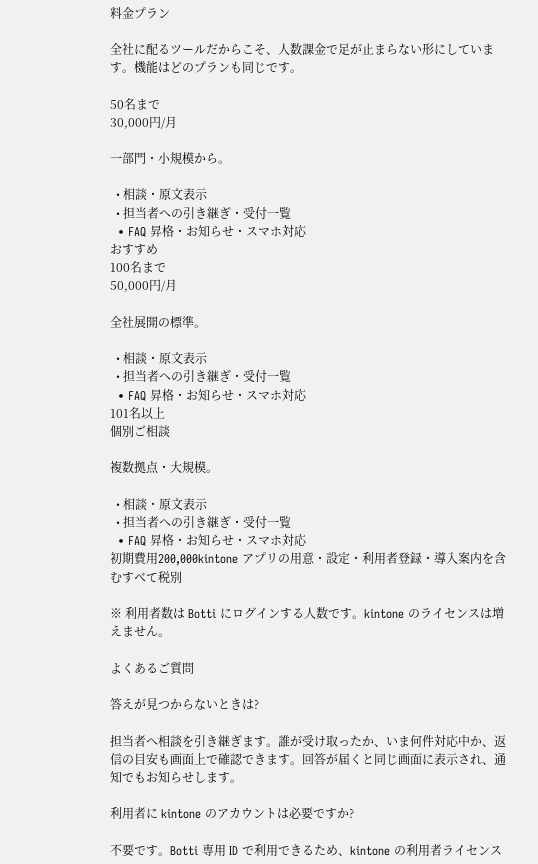料金プラン

全社に配るツールだからこそ、人数課金で足が止まらない形にしています。機能はどのプランも同じです。

50名まで
30,000円/月

一部門・小規模から。

  • 相談・原文表示
  • 担当者への引き継ぎ・受付一覧
  • FAQ 昇格・お知らせ・スマホ対応
おすすめ
100名まで
50,000円/月

全社展開の標準。

  • 相談・原文表示
  • 担当者への引き継ぎ・受付一覧
  • FAQ 昇格・お知らせ・スマホ対応
101名以上
個別ご相談

複数拠点・大規模。

  • 相談・原文表示
  • 担当者への引き継ぎ・受付一覧
  • FAQ 昇格・お知らせ・スマホ対応
初期費用200,000kintone アプリの用意・設定・利用者登録・導入案内を含むすべて税別

※ 利用者数は Botti にログインする人数です。kintone のライセンスは増えません。

よくあるご質問

答えが見つからないときは?

担当者へ相談を引き継ぎます。誰が受け取ったか、いま何件対応中か、返信の目安も画面上で確認できます。回答が届くと同じ画面に表示され、通知でもお知らせします。

利用者に kintone のアカウントは必要ですか?

不要です。Botti 専用 ID で利用できるため、kintone の利用者ライセンス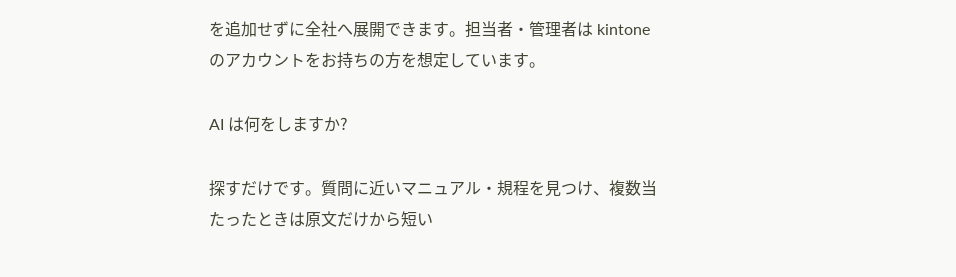を追加せずに全社へ展開できます。担当者・管理者は kintone のアカウントをお持ちの方を想定しています。

AI は何をしますか?

探すだけです。質問に近いマニュアル・規程を見つけ、複数当たったときは原文だけから短い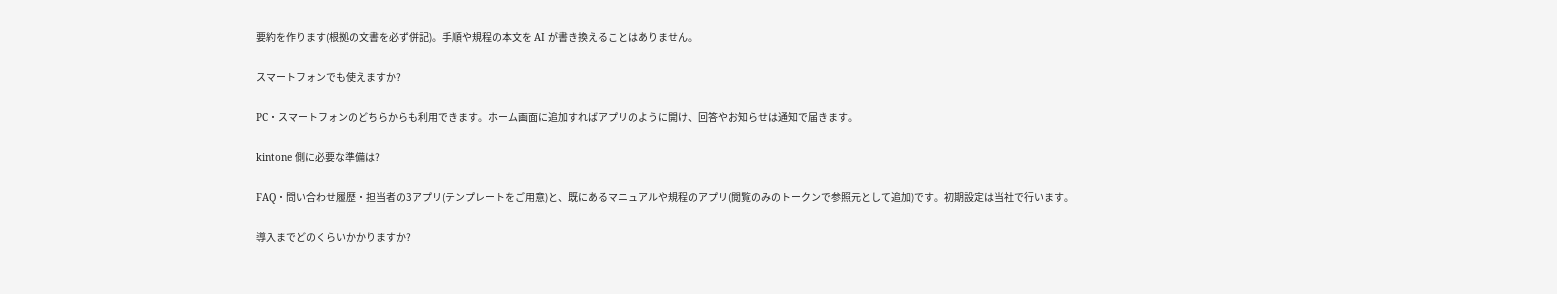要約を作ります(根拠の文書を必ず併記)。手順や規程の本文を AI が書き換えることはありません。

スマートフォンでも使えますか?

PC・スマートフォンのどちらからも利用できます。ホーム画面に追加すればアプリのように開け、回答やお知らせは通知で届きます。

kintone 側に必要な準備は?

FAQ・問い合わせ履歴・担当者の3アプリ(テンプレートをご用意)と、既にあるマニュアルや規程のアプリ(閲覧のみのトークンで参照元として追加)です。初期設定は当社で行います。

導入までどのくらいかかりますか?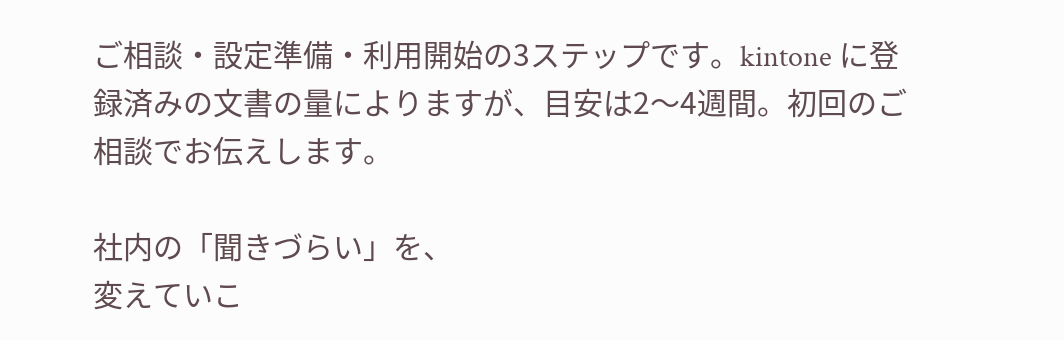ご相談・設定準備・利用開始の3ステップです。kintone に登録済みの文書の量によりますが、目安は2〜4週間。初回のご相談でお伝えします。

社内の「聞きづらい」を、
変えていこ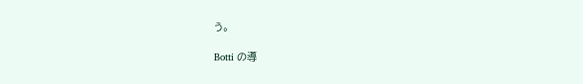う。

Botti の導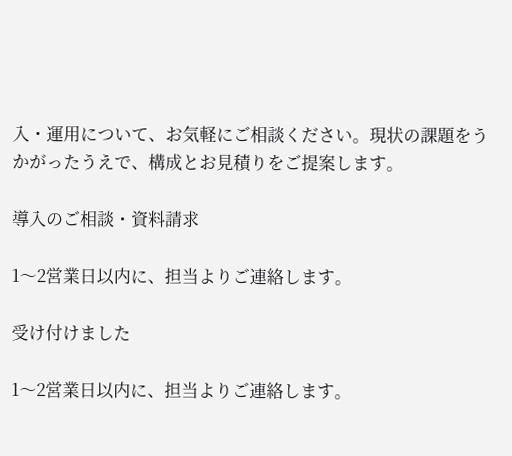入・運用について、お気軽にご相談ください。現状の課題をうかがったうえで、構成とお見積りをご提案します。

導入のご相談・資料請求

1〜2営業日以内に、担当よりご連絡します。

受け付けました

1〜2営業日以内に、担当よりご連絡します。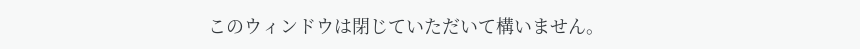このウィンドウは閉じていただいて構いません。